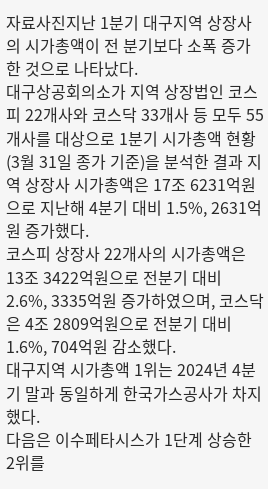자료사진지난 1분기 대구지역 상장사의 시가총액이 전 분기보다 소폭 증가한 것으로 나타났다.
대구상공회의소가 지역 상장법인 코스피 22개사와 코스닥 33개사 등 모두 55개사를 대상으로 1분기 시가총액 현황(3월 31일 종가 기준)을 분석한 결과 지역 상장사 시가총액은 17조 6231억원으로 지난해 4분기 대비 1.5%, 2631억원 증가했다.
코스피 상장사 22개사의 시가총액은 13조 3422억원으로 전분기 대비 2.6%, 3335억원 증가하였으며, 코스닥은 4조 2809억원으로 전분기 대비 1.6%, 704억원 감소했다.
대구지역 시가총액 1위는 2024년 4분기 말과 동일하게 한국가스공사가 차지했다.
다음은 이수페타시스가 1단계 상승한 2위를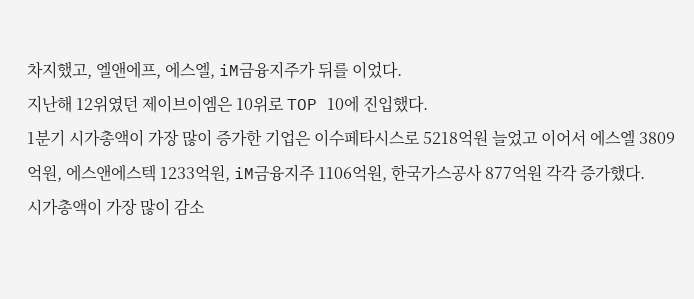차지했고, 엘앤에프, 에스엘, iM금융지주가 뒤를 이었다.
지난해 12위였던 제이브이엠은 10위로 TOP 10에 진입했다.
1분기 시가총액이 가장 많이 증가한 기업은 이수페타시스로 5218억원 늘었고 이어서 에스엘 3809억원, 에스앤에스텍 1233억원, iM금융지주 1106억원, 한국가스공사 877억원 각각 증가했다.
시가총액이 가장 많이 감소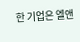한 기업은 엘앤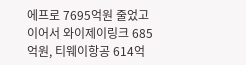에프로 7695억원 줄었고 이어서 와이제이링크 685억원, 티웨이항공 614억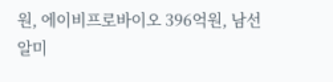원, 에이비프로바이오 396억원, 남선알미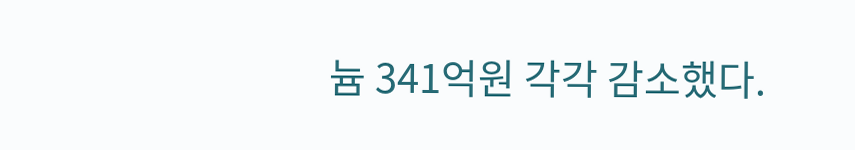늄 341억원 각각 감소했다.